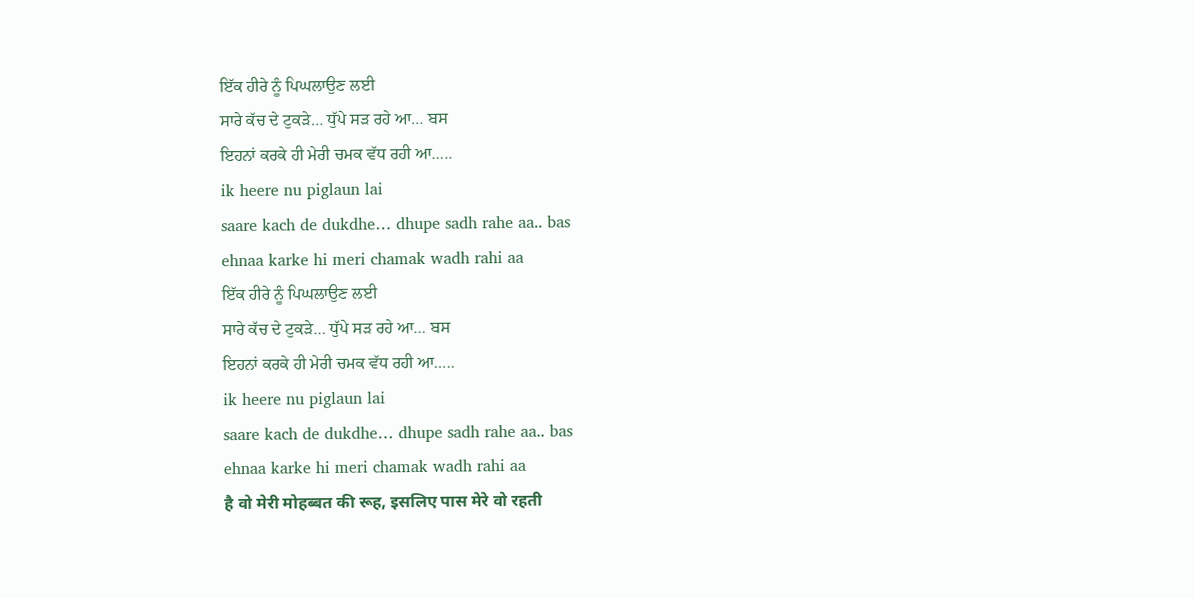ਇੱਕ ਹੀਰੇ ਨੂੰ ਪਿਘਲਾਉਣ ਲਈ
ਸਾਰੇ ਕੱਚ ਦੇ ਟੁਕੜੇ… ਧੁੱਪੇ ਸੜ ਰਹੇ ਆ… ਬਸ
ਇਹਨਾਂ ਕਰਕੇ ਹੀ ਮੇਰੀ ਚਮਕ ਵੱਧ ਰਹੀ ਆ…..
ik heere nu piglaun lai
saare kach de dukdhe… dhupe sadh rahe aa.. bas
ehnaa karke hi meri chamak wadh rahi aa
ਇੱਕ ਹੀਰੇ ਨੂੰ ਪਿਘਲਾਉਣ ਲਈ
ਸਾਰੇ ਕੱਚ ਦੇ ਟੁਕੜੇ… ਧੁੱਪੇ ਸੜ ਰਹੇ ਆ… ਬਸ
ਇਹਨਾਂ ਕਰਕੇ ਹੀ ਮੇਰੀ ਚਮਕ ਵੱਧ ਰਹੀ ਆ…..
ik heere nu piglaun lai
saare kach de dukdhe… dhupe sadh rahe aa.. bas
ehnaa karke hi meri chamak wadh rahi aa
है वो मेरी मोहब्बत की रूह, इसलिए पास मेरे वो रहती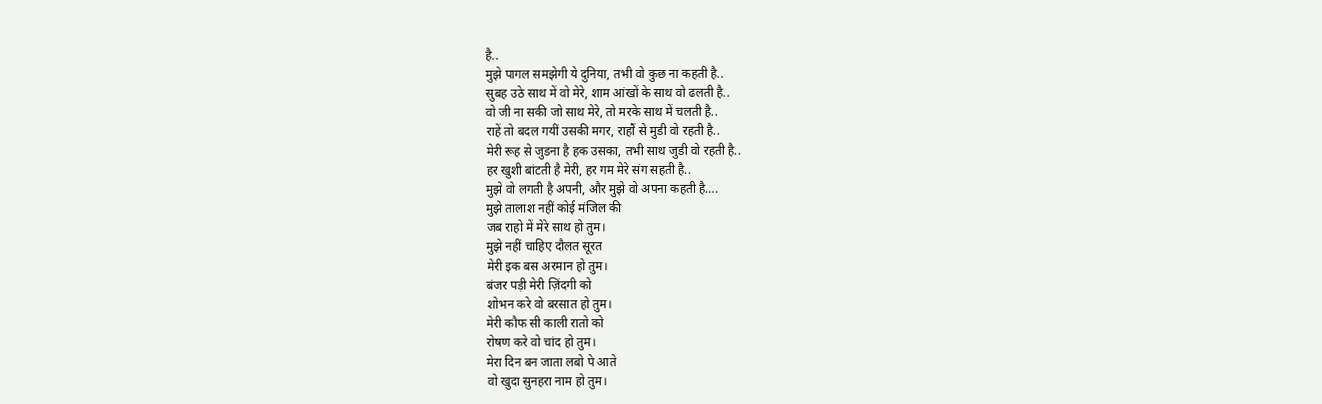है..
मुझे पागल समझेगी ये दुनिया, तभी वो कुछ ना कहती है..
सुबह उठे साथ में वो मेरे, शाम आंखों के साथ वो ढलती है..
वो जी ना सकी जो साथ मेरे, तो मरके साथ में चलती है..
राहें तो बदल गयीं उसकी मगर, राहौं से मुडी वो रहती है..
मेरी रूह से जुडना है हक उसका, तभी साथ जुडी वो रहती है..
हर खुशी बांटती है मेरी, हर गम मेरे संग सहती है..
मुझे वो लगती है अपनी, और मुझे वो अपना कहती है….
मुझे तालाश नहीं कोई मंजिल की
जब राहो में मेरे साथ हो तुम।
मुझे नहीं चाहिए दौलत सूरत
मेरी इक बस अरमान हो तुम।
बंजर पड़ी मेरी ज़िंदगी को
शोभन करे वो बरसात हो तुम।
मेरी कौफ सी काली रातो को
रोषण करे वो चांद हो तुम।
मेरा दिन बन जाता लबो पे आते
वो खुदा सुनहरा नाम हो तुम।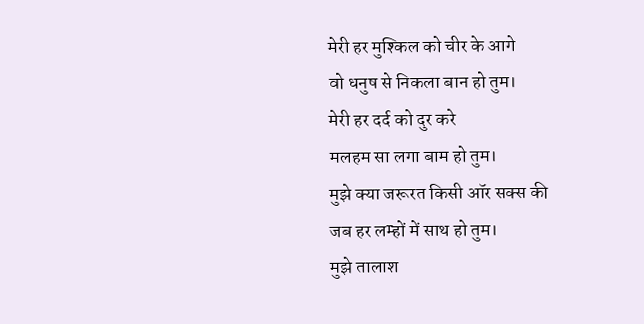मेरी हर मुश्किल को चीर के आगे
वो धनुष से निकला बान हो तुम।
मेरी हर दर्द को दुर करे
मलहम सा लगा बाम हो तुम।
मुझे क्या जरूरत किसी ऑर सक्स की
जब हर लम्हों में साथ हो तुम।
मुझे तालाश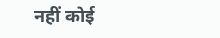नहीं कोई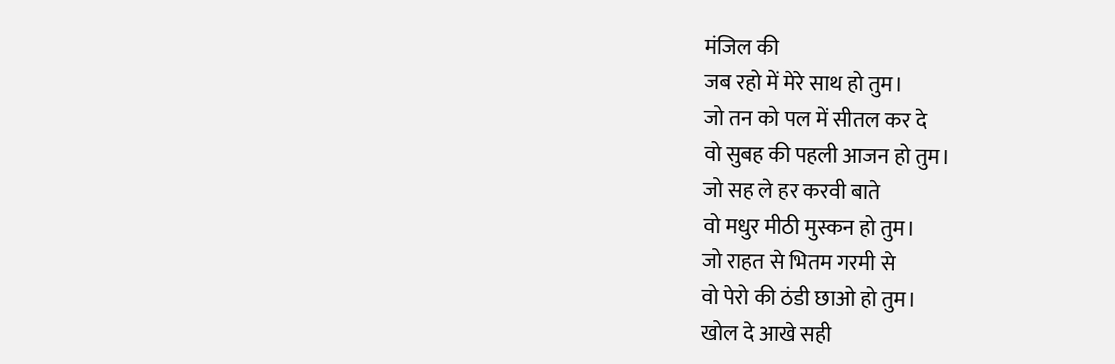मंजिल की
जब रहो में मेरे साथ हो तुम।
जो तन को पल में सीतल कर दे
वो सुबह की पहली आजन हो तुम।
जो सह ले हर करवी बाते
वो मधुर मीठी मुस्कन हो तुम।
जो राहत से भितम गरमी से
वो पेरो की ठंडी छाओ हो तुम।
खोल दे आखे सही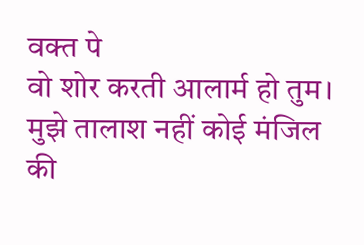वक्त पे
वो शोर करती आलार्म हो तुम।
मुझे तालाश नहीं कोई मंजिल की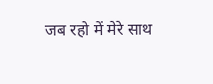जब रहो में मेरे साथ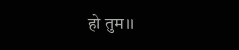हो तुम।।